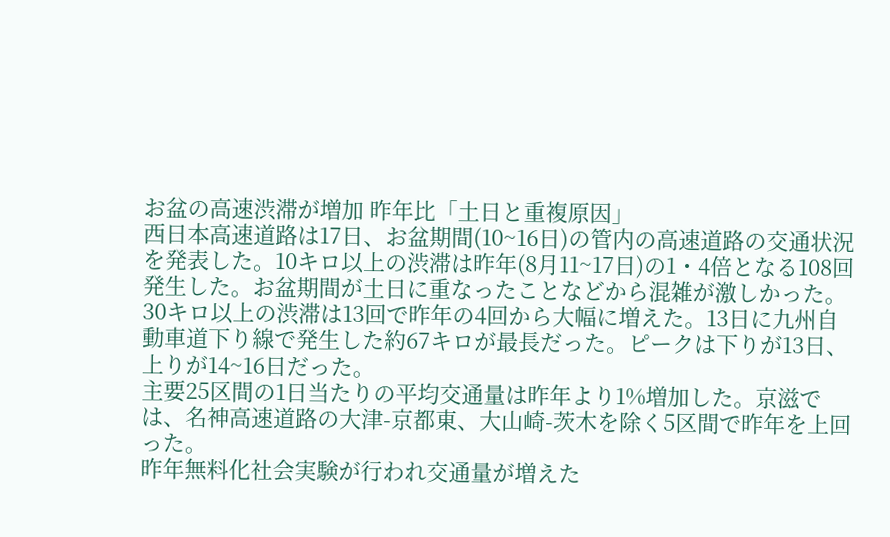お盆の高速渋滞が増加 昨年比「土日と重複原因」
西日本高速道路は17日、お盆期間(10~16日)の管内の高速道路の交通状況を発表した。10キロ以上の渋滞は昨年(8月11~17日)の1・4倍となる108回発生した。お盆期間が土日に重なったことなどから混雑が激しかった。
30キロ以上の渋滞は13回で昨年の4回から大幅に増えた。13日に九州自動車道下り線で発生した約67キロが最長だった。ピークは下りが13日、上りが14~16日だった。
主要25区間の1日当たりの平均交通量は昨年より1%増加した。京滋では、名神高速道路の大津-京都東、大山崎-茨木を除く5区間で昨年を上回った。
昨年無料化社会実験が行われ交通量が増えた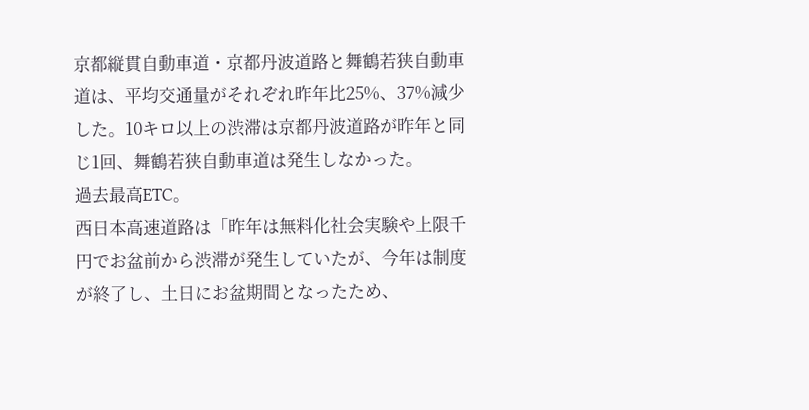京都縦貫自動車道・京都丹波道路と舞鶴若狭自動車道は、平均交通量がそれぞれ昨年比25%、37%減少した。10キロ以上の渋滞は京都丹波道路が昨年と同じ1回、舞鶴若狭自動車道は発生しなかった。
過去最高ETC。
西日本高速道路は「昨年は無料化社会実験や上限千円でお盆前から渋滞が発生していたが、今年は制度が終了し、土日にお盆期間となったため、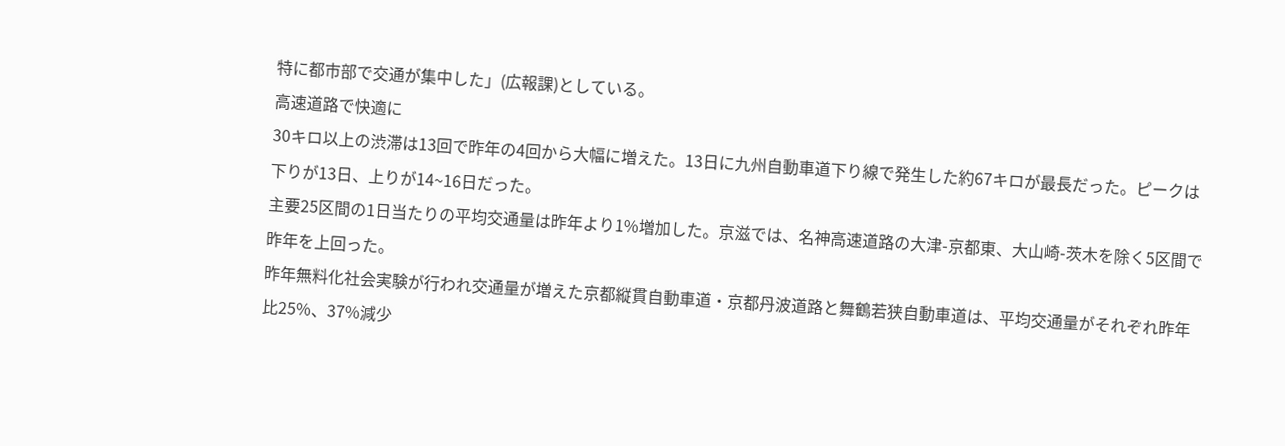特に都市部で交通が集中した」(広報課)としている。
高速道路で快適に
30キロ以上の渋滞は13回で昨年の4回から大幅に増えた。13日に九州自動車道下り線で発生した約67キロが最長だった。ピークは下りが13日、上りが14~16日だった。
主要25区間の1日当たりの平均交通量は昨年より1%増加した。京滋では、名神高速道路の大津-京都東、大山崎-茨木を除く5区間で昨年を上回った。
昨年無料化社会実験が行われ交通量が増えた京都縦貫自動車道・京都丹波道路と舞鶴若狭自動車道は、平均交通量がそれぞれ昨年比25%、37%減少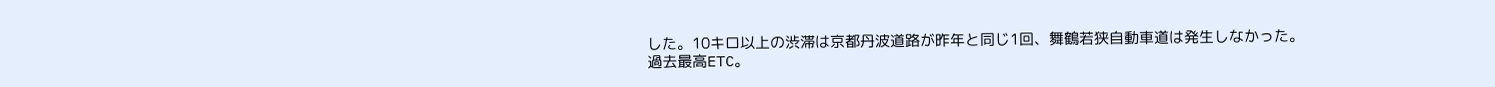した。10キロ以上の渋滞は京都丹波道路が昨年と同じ1回、舞鶴若狭自動車道は発生しなかった。
過去最高ETC。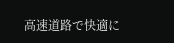高速道路で快適に